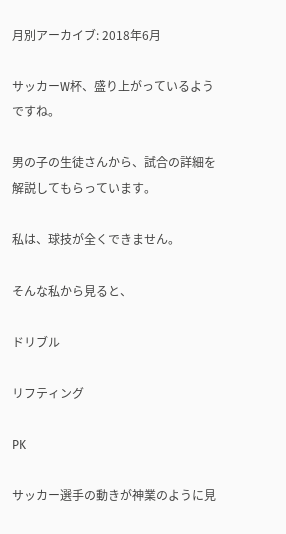月別アーカイブ: 2018年6月

サッカーW杯、盛り上がっているようですね。

男の子の生徒さんから、試合の詳細を解説してもらっています。

私は、球技が全くできません。

そんな私から見ると、

ドリブル

リフティング

PK

サッカー選手の動きが神業のように見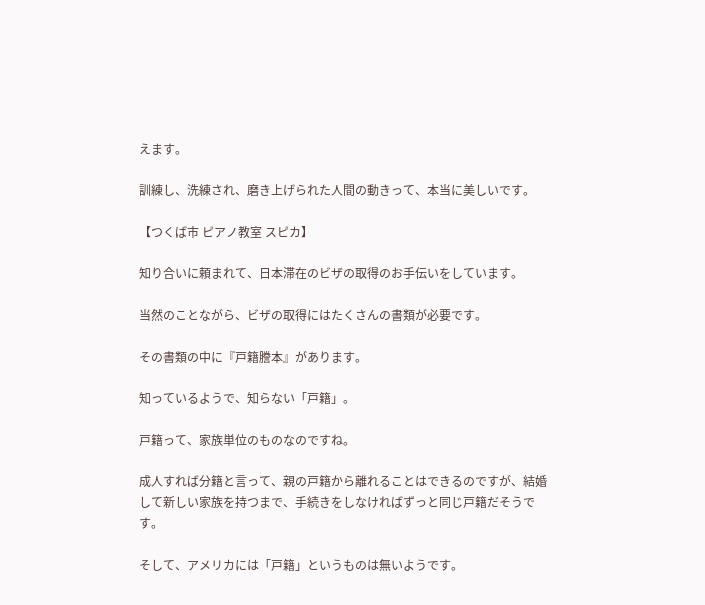えます。

訓練し、洗練され、磨き上げられた人間の動きって、本当に美しいです。

【つくば市 ピアノ教室 スピカ】

知り合いに頼まれて、日本滞在のビザの取得のお手伝いをしています。

当然のことながら、ビザの取得にはたくさんの書類が必要です。

その書類の中に『戸籍謄本』があります。

知っているようで、知らない「戸籍」。

戸籍って、家族単位のものなのですね。

成人すれば分籍と言って、親の戸籍から離れることはできるのですが、結婚して新しい家族を持つまで、手続きをしなければずっと同じ戸籍だそうです。

そして、アメリカには「戸籍」というものは無いようです。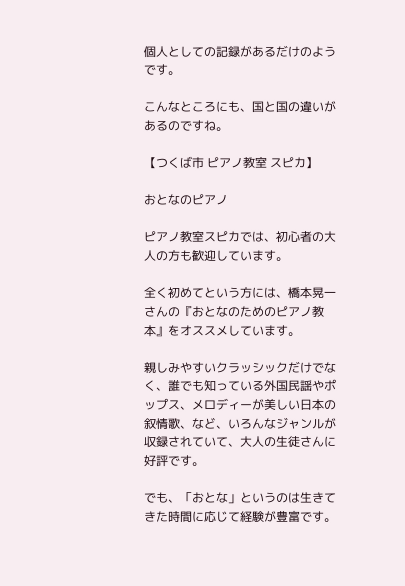個人としての記録があるだけのようです。

こんなところにも、国と国の違いがあるのですね。

【つくば市 ピアノ教室 スピカ】

おとなのピアノ

ピアノ教室スピカでは、初心者の大人の方も歓迎しています。

全く初めてという方には、橋本晃一さんの『おとなのためのピアノ教本』をオススメしています。

親しみやすいクラッシックだけでなく、誰でも知っている外国民謡やポップス、メロディーが美しい日本の叙情歌、など、いろんなジャンルが収録されていて、大人の生徒さんに好評です。

でも、「おとな」というのは生きてきた時間に応じて経験が豊富です。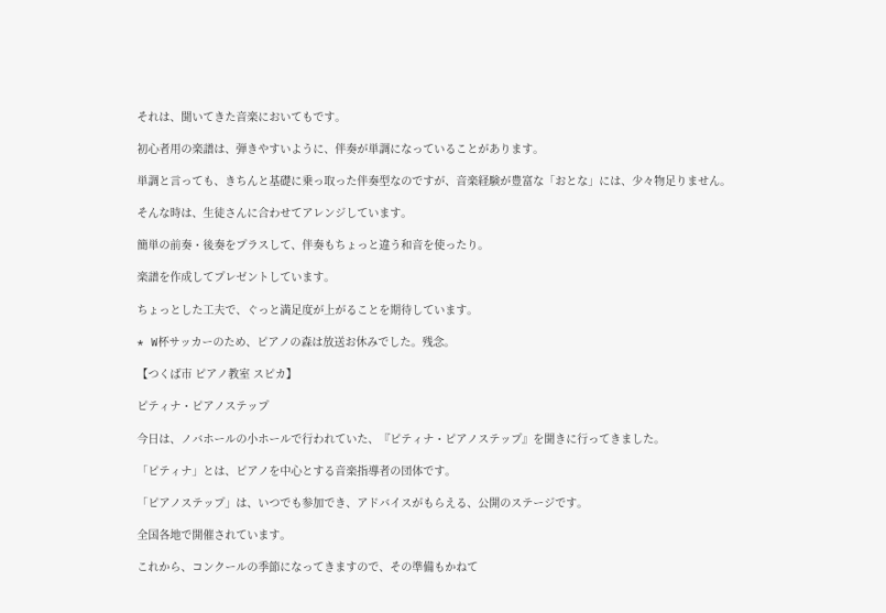それは、聞いてきた音楽においてもです。

初心者用の楽譜は、弾きやすいように、伴奏が単調になっていることがあります。

単調と言っても、きちんと基礎に乗っ取った伴奏型なのですが、音楽経験が豊富な「おとな」には、少々物足りません。

そんな時は、生徒さんに合わせてアレンジしています。

簡単の前奏・後奏をプラスして、伴奏もちょっと違う和音を使ったり。

楽譜を作成してプレゼントしています。

ちょっとした工夫で、ぐっと満足度が上がることを期待しています。

* W杯サッカーのため、ピアノの森は放送お休みでした。残念。

【つくば市 ピアノ教室 スピカ】

ピティナ・ピアノステップ

今日は、ノバホールの小ホールで行われていた、『ピティナ・ピアノステップ』を聞きに行ってきました。

「ピティナ」とは、ピアノを中心とする音楽指導者の団体です。

「ピアノステップ」は、いつでも参加でき、アドバイスがもらえる、公開のステージです。

全国各地で開催されています。

これから、コンクールの季節になってきますので、その準備もかねて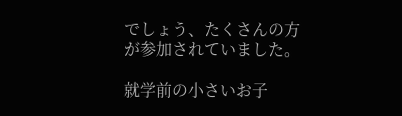でしょう、たくさんの方が参加されていました。

就学前の小さいお子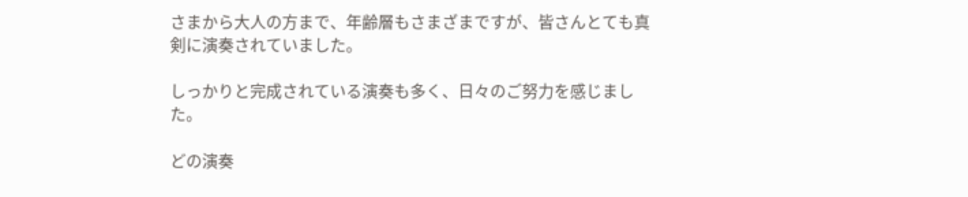さまから大人の方まで、年齢層もさまざまですが、皆さんとても真剣に演奏されていました。

しっかりと完成されている演奏も多く、日々のご努力を感じました。

どの演奏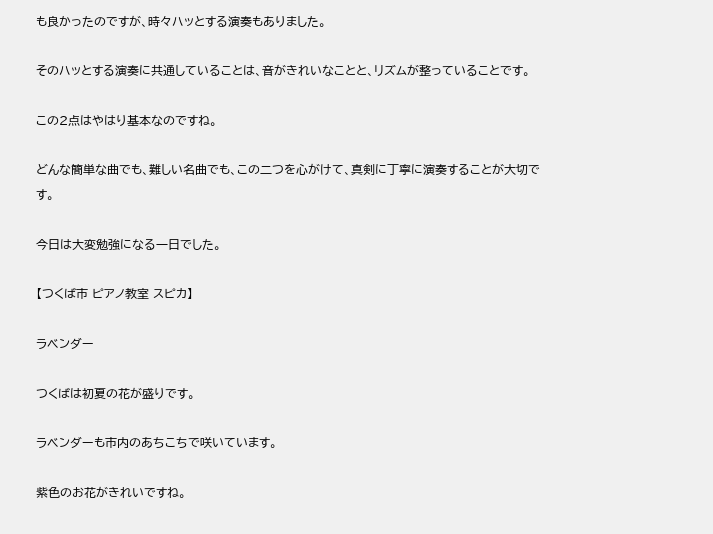も良かったのですが、時々ハッとする演奏もありました。

そのハッとする演奏に共通していることは、音がきれいなことと、リズムが整っていることです。

この2点はやはり基本なのですね。

どんな簡単な曲でも、難しい名曲でも、この二つを心がけて、真剣に丁寧に演奏することが大切です。

今日は大変勉強になる一日でした。

【つくば市 ピアノ教室 スピカ】

ラベンダー

つくばは初夏の花が盛りです。

ラベンダーも市内のあちこちで咲いています。

紫色のお花がきれいですね。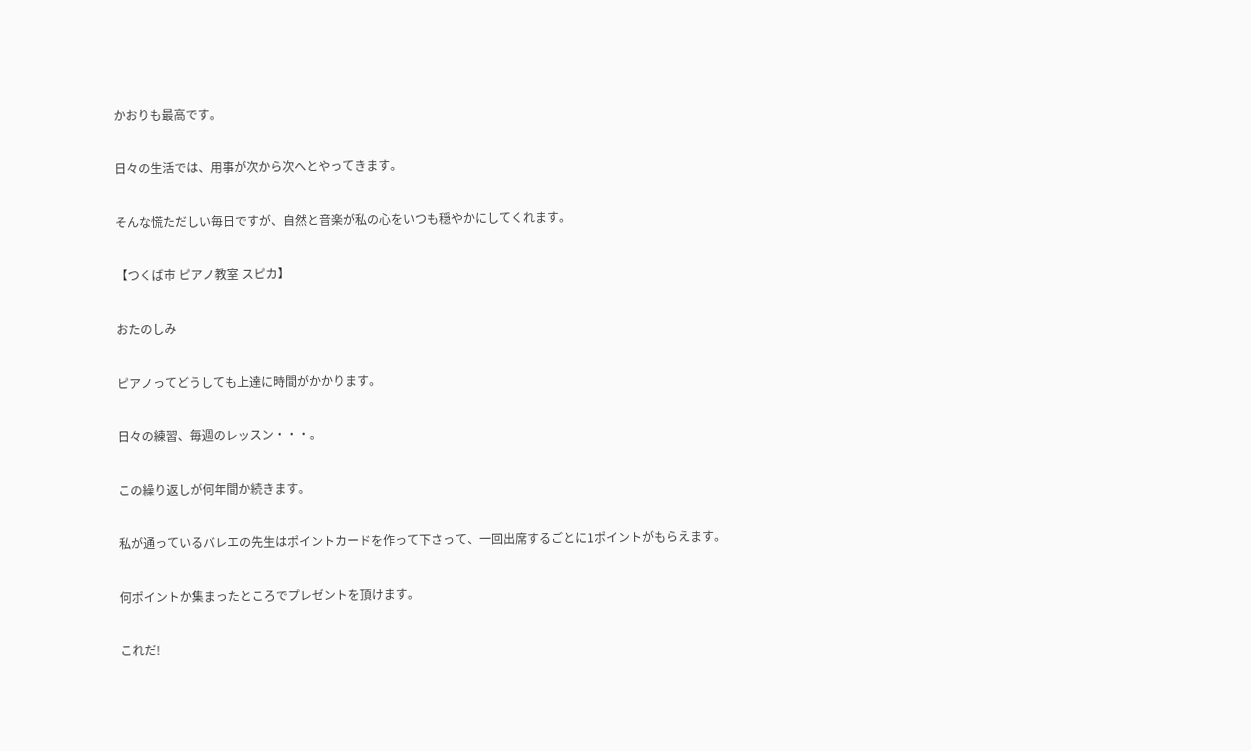かおりも最高です。

日々の生活では、用事が次から次へとやってきます。

そんな慌ただしい毎日ですが、自然と音楽が私の心をいつも穏やかにしてくれます。

【つくば市 ピアノ教室 スピカ】

おたのしみ

ピアノってどうしても上達に時間がかかります。

日々の練習、毎週のレッスン・・・。

この繰り返しが何年間か続きます。

私が通っているバレエの先生はポイントカードを作って下さって、一回出席するごとに1ポイントがもらえます。

何ポイントか集まったところでプレゼントを頂けます。

これだ!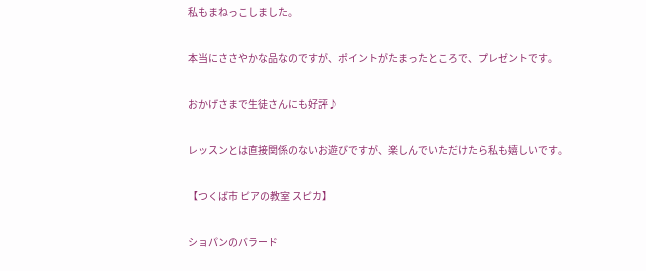私もまねっこしました。

本当にささやかな品なのですが、ポイントがたまったところで、プレゼントです。

おかげさまで生徒さんにも好評♪

レッスンとは直接関係のないお遊びですが、楽しんでいただけたら私も嬉しいです。

【つくば市 ピアの教室 スピカ】

ショパンのバラード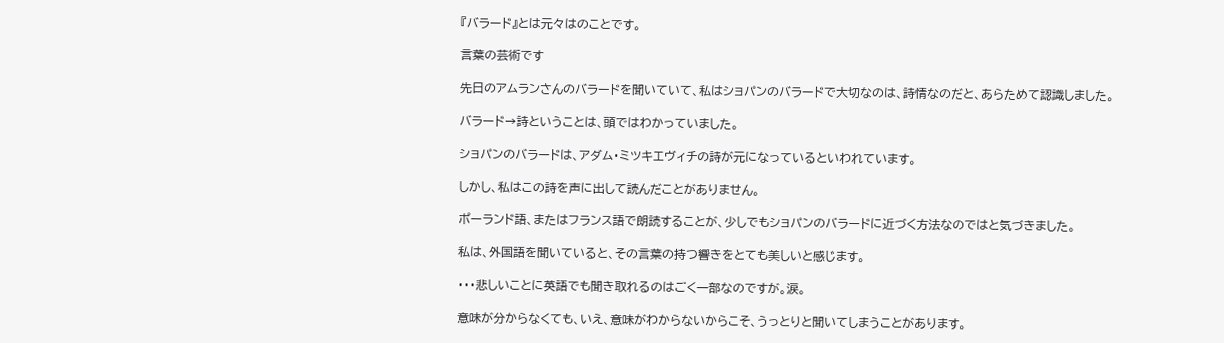『バラード』とは元々はのことです。

言葉の芸術です

先日のアムランさんのバラードを聞いていて、私はショパンのバラードで大切なのは、詩情なのだと、あらためて認識しました。

バラード→詩ということは、頭ではわかっていました。

ショパンのバラードは、アダム・ミツキエヴィチの詩が元になっているといわれています。

しかし、私はこの詩を声に出して読んだことがありません。

ポーランド語、またはフランス語で朗読することが、少しでもショパンのバラードに近づく方法なのではと気づきました。

私は、外国語を聞いていると、その言葉の持つ響きをとても美しいと感じます。

・・・悲しいことに英語でも聞き取れるのはごく一部なのですが。涙。

意味が分からなくても、いえ、意味がわからないからこそ、うっとりと聞いてしまうことがあります。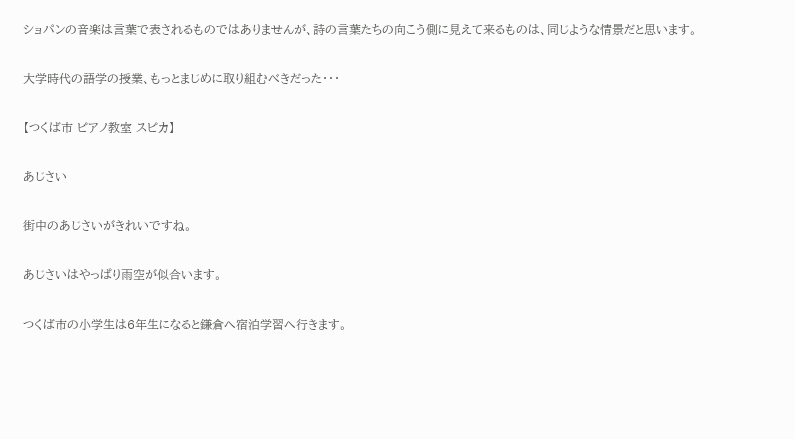ショパンの音楽は言葉で表されるものではありませんが、詩の言葉たちの向こう側に見えて来るものは、同じような情景だと思います。

大学時代の語学の授業、もっとまじめに取り組むべきだった・・・

【つくば市 ピアノ教室 スピカ】

あじさい

街中のあじさいがきれいですね。

あじさいはやっぱり雨空が似合います。

つくば市の小学生は6年生になると鎌倉へ宿泊学習へ行きます。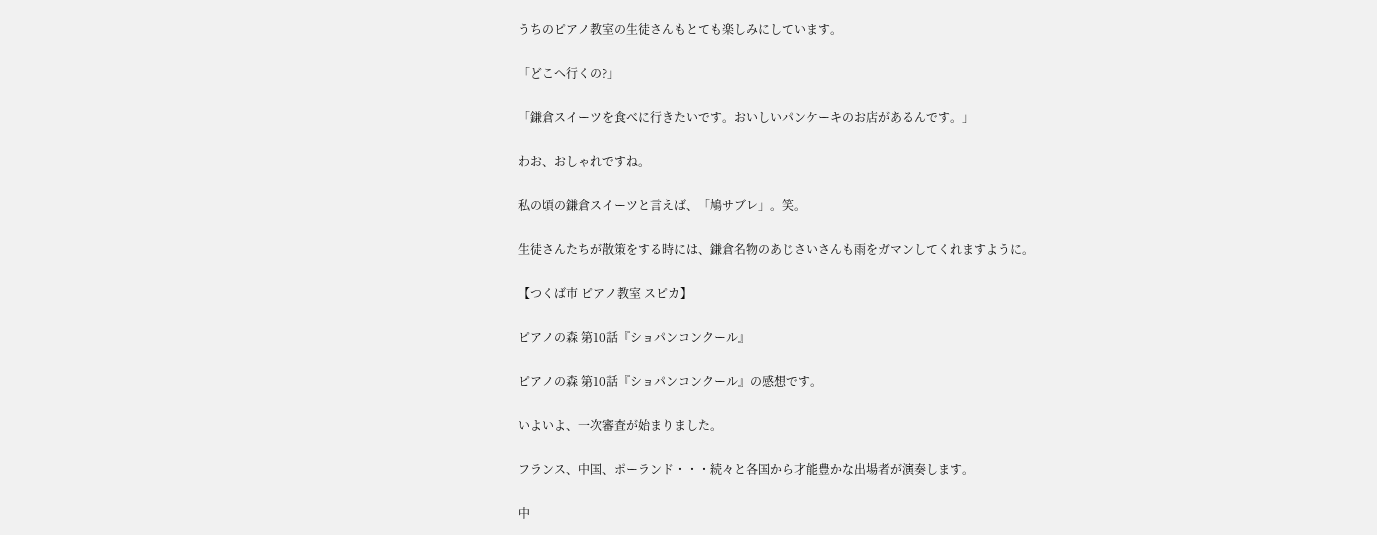うちのピアノ教室の生徒さんもとても楽しみにしています。

「どこへ行くの?」

「鎌倉スイーツを食べに行きたいです。おいしいパンケーキのお店があるんです。」

わお、おしゃれですね。

私の頃の鎌倉スイーツと言えば、「鳩サブレ」。笑。

生徒さんたちが散策をする時には、鎌倉名物のあじさいさんも雨をガマンしてくれますように。

【つくば市 ピアノ教室 スピカ】

ピアノの森 第10話『ショパンコンクール』

ピアノの森 第10話『ショパンコンクール』の感想です。

いよいよ、一次審査が始まりました。

フランス、中国、ポーランド・・・続々と各国から才能豊かな出場者が演奏します。

中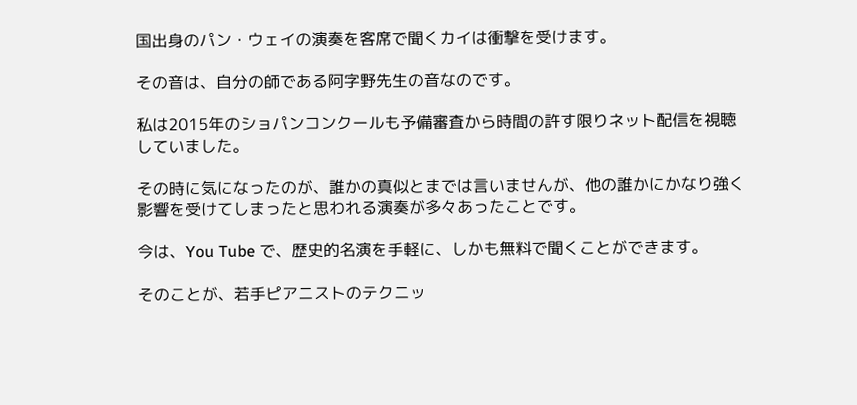国出身のパン・ウェイの演奏を客席で聞くカイは衝撃を受けます。

その音は、自分の師である阿字野先生の音なのです。

私は2015年のショパンコンクールも予備審査から時間の許す限りネット配信を視聴していました。

その時に気になったのが、誰かの真似とまでは言いませんが、他の誰かにかなり強く影響を受けてしまったと思われる演奏が多々あったことです。

今は、You Tube で、歴史的名演を手軽に、しかも無料で聞くことができます。

そのことが、若手ピアニストのテクニッ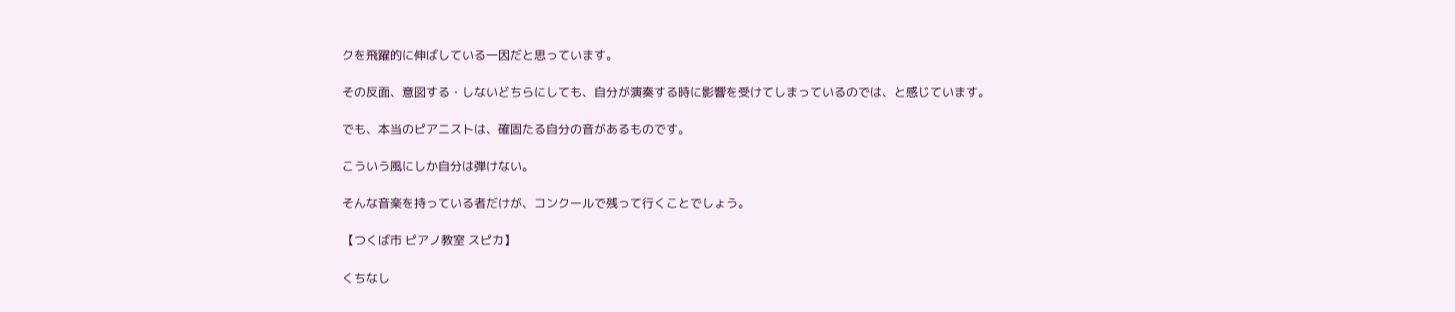クを飛躍的に伸ばしている一因だと思っています。

その反面、意図する・しないどちらにしても、自分が演奏する時に影響を受けてしまっているのでは、と感じています。

でも、本当のピアニストは、確固たる自分の音があるものです。

こういう風にしか自分は弾けない。

そんな音楽を持っている者だけが、コンクールで残って行くことでしょう。

【つくば市 ピアノ教室 スピカ】

くちなし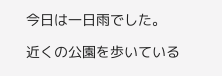今日は一日雨でした。

近くの公園を歩いている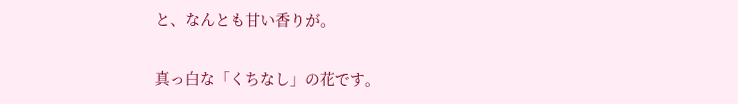と、なんとも甘い香りが。

真っ白な「くちなし」の花です。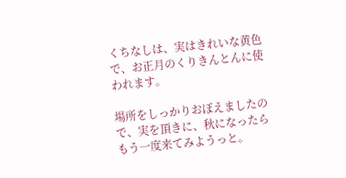くちなしは、実はきれいな黄色で、お正月のくりきんとんに使われます。

場所をしっかりおぼえましたので、実を頂きに、秋になったらもう一度来てみようっと。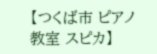【つくば市 ピアノ教室 スピカ】